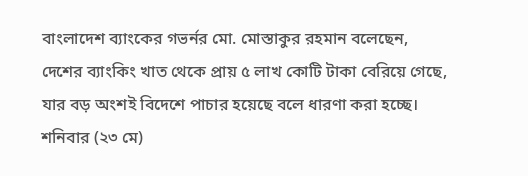বাংলাদেশ ব্যাংকের গভর্নর মো. মোস্তাকুর রহমান বলেছেন, দেশের ব্যাংকিং খাত থেকে প্রায় ৫ লাখ কোটি টাকা বেরিয়ে গেছে, যার বড় অংশই বিদেশে পাচার হয়েছে বলে ধারণা করা হচ্ছে।
শনিবার (২৩ মে)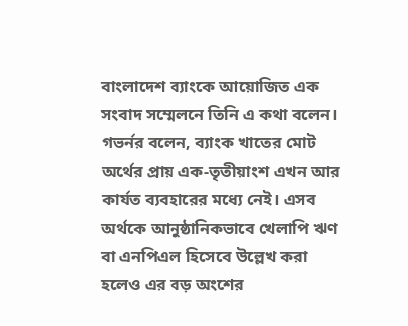বাংলাদেশ ব্যাংকে আয়োজিত এক সংবাদ সম্মেলনে তিনি এ কথা বলেন।
গভর্নর বলেন, ব্যাংক খাতের মোট অর্থের প্রায় এক-তৃতীয়াংশ এখন আর কার্যত ব্যবহারের মধ্যে নেই। এসব অর্থকে আনুষ্ঠানিকভাবে খেলাপি ঋণ বা এনপিএল হিসেবে উল্লেখ করা হলেও এর বড় অংশের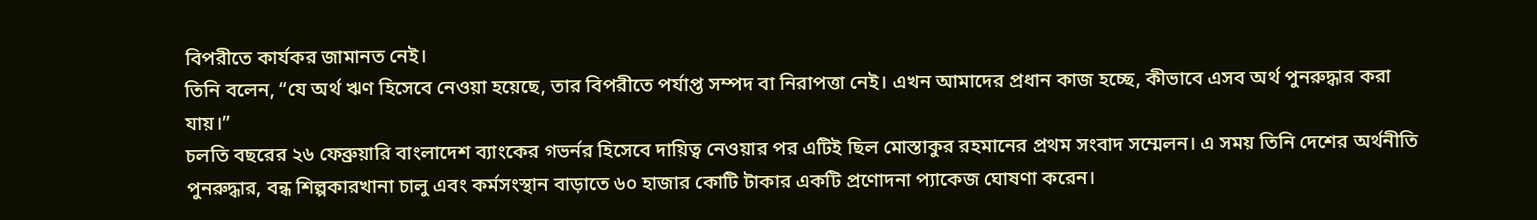বিপরীতে কার্যকর জামানত নেই।
তিনি বলেন, “যে অর্থ ঋণ হিসেবে নেওয়া হয়েছে, তার বিপরীতে পর্যাপ্ত সম্পদ বা নিরাপত্তা নেই। এখন আমাদের প্রধান কাজ হচ্ছে, কীভাবে এসব অর্থ পুনরুদ্ধার করা যায়।”
চলতি বছরের ২৬ ফেব্রুয়ারি বাংলাদেশ ব্যাংকের গভর্নর হিসেবে দায়িত্ব নেওয়ার পর এটিই ছিল মোস্তাকুর রহমানের প্রথম সংবাদ সম্মেলন। এ সময় তিনি দেশের অর্থনীতি পুনরুদ্ধার, বন্ধ শিল্পকারখানা চালু এবং কর্মসংস্থান বাড়াতে ৬০ হাজার কোটি টাকার একটি প্রণোদনা প্যাকেজ ঘোষণা করেন।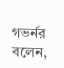গভর্নর বলেন,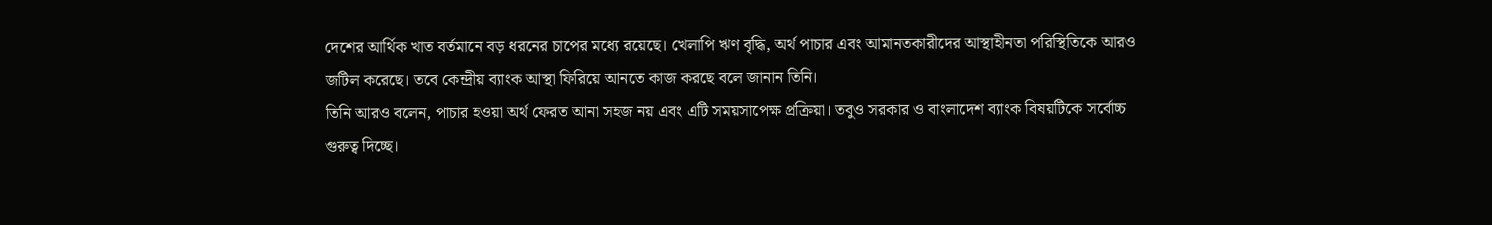দেশের আর্থিক খাত বর্তমানে বড় ধরনের চাপের মধ্যে রয়েছে। খেলাপি ঋণ বৃদ্ধি, অর্থ পাচার এবং আমানতকারীদের আস্থাহীনতা পরিস্থিতিকে আরও জটিল করেছে। তবে কেন্দ্রীয় ব্যাংক আস্থা ফিরিয়ে আনতে কাজ করছে বলে জানান তিনি।
তিনি আরও বলেন, পাচার হওয়া অর্থ ফেরত আনা সহজ নয় এবং এটি সময়সাপেক্ষ প্রক্রিয়া। তবুও সরকার ও বাংলাদেশ ব্যাংক বিষয়টিকে সর্বোচ্চ গুরুত্ব দিচ্ছে।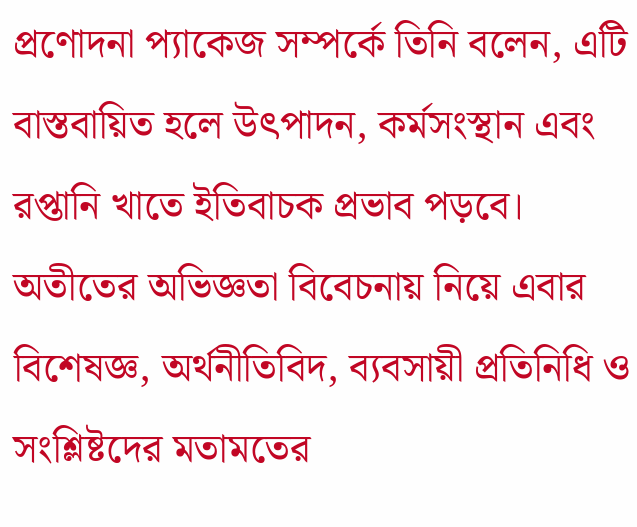প্রণোদনা প্যাকেজ সম্পর্কে তিনি বলেন, এটি বাস্তবায়িত হলে উৎপাদন, কর্মসংস্থান এবং রপ্তানি খাতে ইতিবাচক প্রভাব পড়বে। অতীতের অভিজ্ঞতা বিবেচনায় নিয়ে এবার বিশেষজ্ঞ, অর্থনীতিবিদ, ব্যবসায়ী প্রতিনিধি ও সংশ্লিষ্টদের মতামতের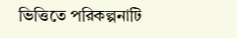ভিত্তিতে পরিকল্পনাটি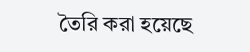তৈরি করা হয়েছে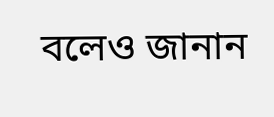বলেও জানান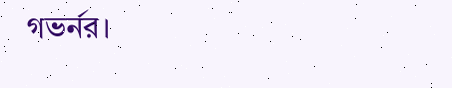গভর্নর।